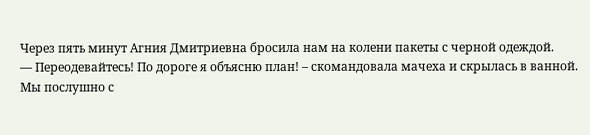Через пять минут Агния Дмитриевна бросила нам на колени пакеты с черной одеждой.
— Переодевайтесь! По дороге я объясню план! – скомандовала мачеха и скрылась в ванной.
Мы послушно с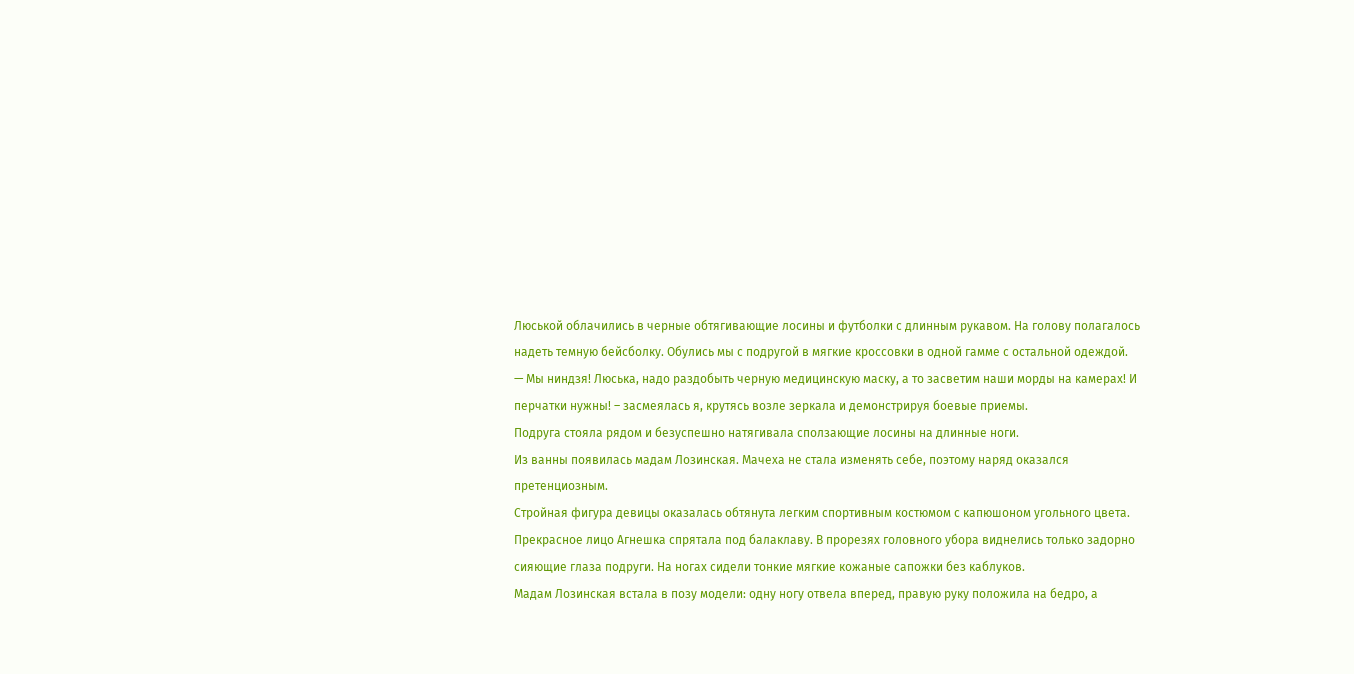Люськой облачились в черные обтягивающие лосины и футболки с длинным рукавом. На голову полагалось надеть темную бейсболку. Обулись мы с подругой в мягкие кроссовки в одной гамме с остальной одеждой.
— Мы ниндзя! Люська, надо раздобыть черную медицинскую маску, а то засветим наши морды на камерах! И перчатки нужны! – засмеялась я, крутясь возле зеркала и демонстрируя боевые приемы.
Подруга стояла рядом и безуспешно натягивала сползающие лосины на длинные ноги.
Из ванны появилась мадам Лозинская. Мачеха не стала изменять себе, поэтому наряд оказался претенциозным.
Стройная фигура девицы оказалась обтянута легким спортивным костюмом с капюшоном угольного цвета. Прекрасное лицо Агнешка спрятала под балаклаву. В прорезях головного убора виднелись только задорно сияющие глаза подруги. На ногах сидели тонкие мягкие кожаные сапожки без каблуков.
Мадам Лозинская встала в позу модели: одну ногу отвела вперед, правую руку положила на бедро, а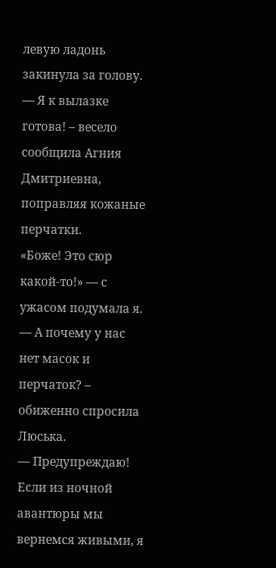левую ладонь закинула за голову.
— Я к вылазке готова! – весело сообщила Агния Дмитриевна, поправляя кожаные перчатки.
«Боже! Это сюр какой-то!» — с ужасом подумала я.
— А почему у нас нет масок и перчаток? – обиженно спросила Люська.
— Предупреждаю! Если из ночной авантюры мы вернемся живыми, я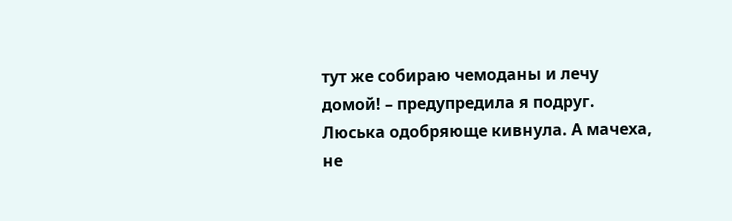тут же собираю чемоданы и лечу домой! – предупредила я подруг.
Люська одобряюще кивнула. А мачеха, не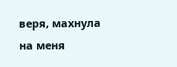веря, махнула на меня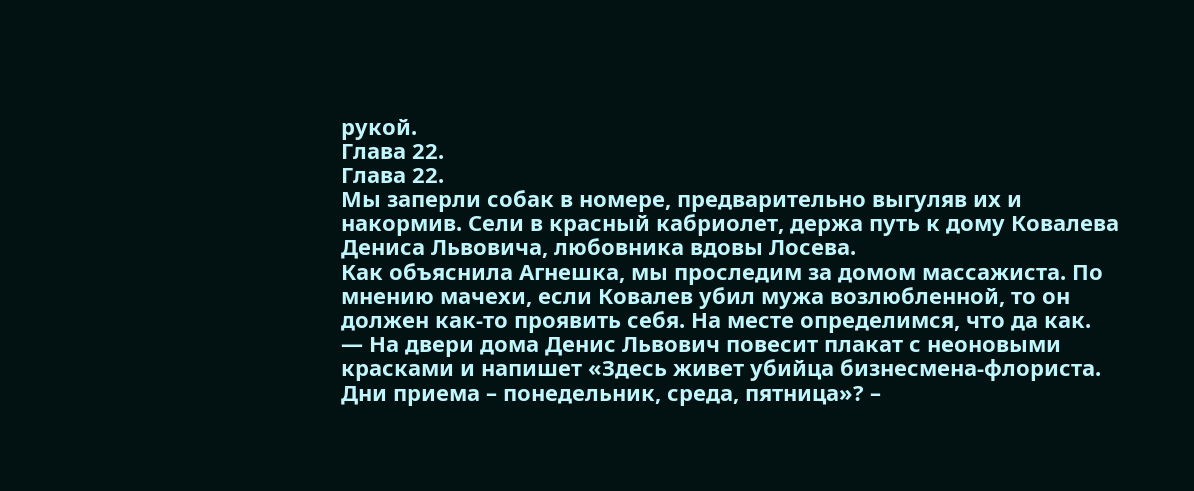рукой.
Глава 22.
Глава 22.
Мы заперли собак в номере, предварительно выгуляв их и накормив. Сели в красный кабриолет, держа путь к дому Ковалева Дениса Львовича, любовника вдовы Лосева.
Как объяснила Агнешка, мы проследим за домом массажиста. По мнению мачехи, если Ковалев убил мужа возлюбленной, то он должен как-то проявить себя. На месте определимся, что да как.
— На двери дома Денис Львович повесит плакат с неоновыми красками и напишет «Здесь живет убийца бизнесмена-флориста. Дни приема – понедельник, среда, пятница»? –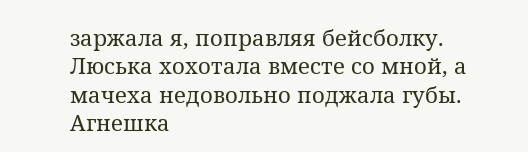заржала я, поправляя бейсболку.
Люська хохотала вместе со мной, а мачеха недовольно поджала губы. Агнешка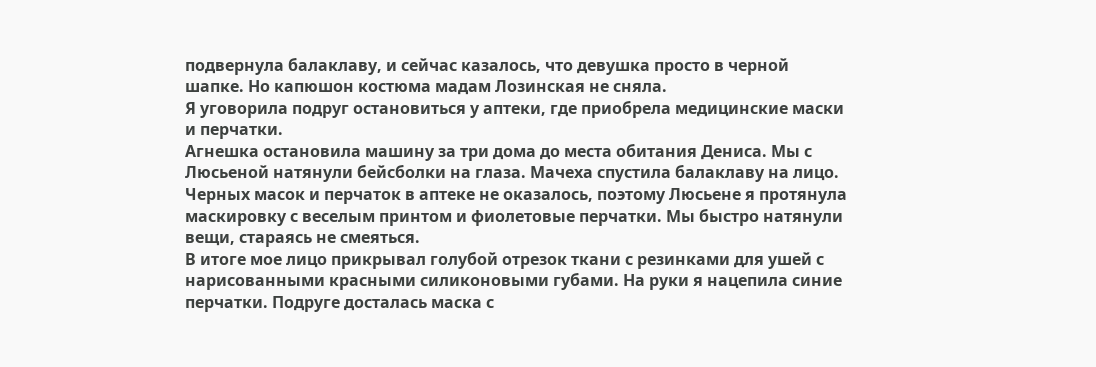подвернула балаклаву, и сейчас казалось, что девушка просто в черной шапке. Но капюшон костюма мадам Лозинская не сняла.
Я уговорила подруг остановиться у аптеки, где приобрела медицинские маски и перчатки.
Агнешка остановила машину за три дома до места обитания Дениса. Мы с Люсьеной натянули бейсболки на глаза. Мачеха спустила балаклаву на лицо.
Черных масок и перчаток в аптеке не оказалось, поэтому Люсьене я протянула маскировку с веселым принтом и фиолетовые перчатки. Мы быстро натянули вещи, стараясь не смеяться.
В итоге мое лицо прикрывал голубой отрезок ткани с резинками для ушей с нарисованными красными силиконовыми губами. На руки я нацепила синие перчатки. Подруге досталась маска с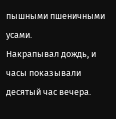пышными пшеничными усами.
Накрапывал дождь, и часы показывали десятый час вечера.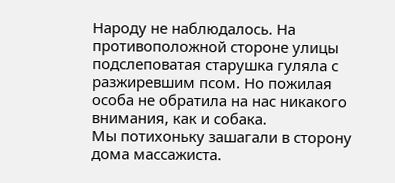Народу не наблюдалось. На противоположной стороне улицы подслеповатая старушка гуляла с разжиревшим псом. Но пожилая особа не обратила на нас никакого внимания, как и собака.
Мы потихоньку зашагали в сторону дома массажиста.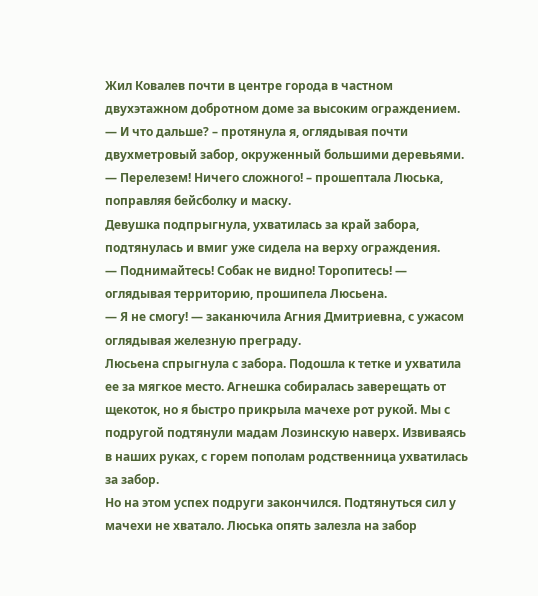Жил Ковалев почти в центре города в частном двухэтажном добротном доме за высоким ограждением.
— И что дальше? – протянула я, оглядывая почти двухметровый забор, окруженный большими деревьями.
— Перелезем! Ничего сложного! – прошептала Люська, поправляя бейсболку и маску.
Девушка подпрыгнула, ухватилась за край забора, подтянулась и вмиг уже сидела на верху ограждения.
— Поднимайтесь! Собак не видно! Торопитесь! — оглядывая территорию, прошипела Люсьена.
— Я не смогу! — заканючила Агния Дмитриевна, с ужасом оглядывая железную преграду.
Люсьена спрыгнула с забора. Подошла к тетке и ухватила ее за мягкое место. Агнешка собиралась заверещать от щекоток, но я быстро прикрыла мачехе рот рукой. Мы с подругой подтянули мадам Лозинскую наверх. Извиваясь в наших руках, с горем пополам родственница ухватилась за забор.
Но на этом успех подруги закончился. Подтянуться сил у мачехи не хватало. Люська опять залезла на забор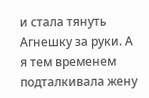и стала тянуть Агнешку за руки. А я тем временем подталкивала жену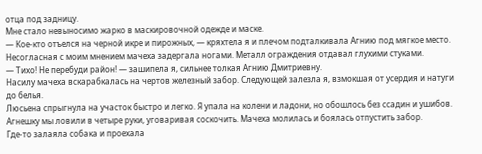отца под задницу.
Мне стало невыносимо жарко в маскировочной одежде и маске.
— Кое-кто отъелся на черной икре и пирожных, — кряхтела я и плечом подталкивала Агнию под мягкое место.
Несогласная с моим мнением мачеха задергала ногами. Металл ограждения отдавал глухими стуками.
— Тихо! Не перебуди район! — зашипела я, сильнее толкая Агнию Дмитриевну.
Насилу мачеха вскарабкалась на чертов железный забор. Следующей залезла я, взмокшая от усердия и натуги до белья.
Люсьена спрыгнула на участок быстро и легко. Я упала на колени и ладони, но обошлось без ссадин и ушибов. Агнешку мы ловили в четыре руки, уговаривая соскочить. Мачеха молилась и боялась отпустить забор.
Где-то залаяла собака и проехала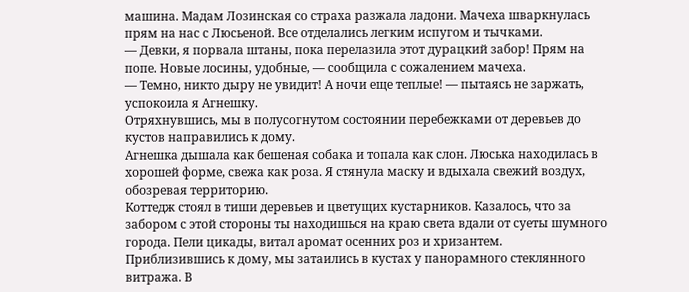машина. Мадам Лозинская со страха разжала ладони. Мачеха шваркнулась прям на нас с Люсьеной. Все отделались легким испугом и тычками.
— Девки, я порвала штаны, пока перелазила этот дурацкий забор! Прям на попе. Новые лосины, удобные, — сообщила с сожалением мачеха.
— Темно, никто дыру не увидит! А ночи еще теплые! — пытаясь не заржать, успокоила я Агнешку.
Отряхнувшись, мы в полусогнутом состоянии перебежками от деревьев до кустов направились к дому.
Агнешка дышала как бешеная собака и топала как слон. Люська находилась в хорошей форме, свежа как роза. Я стянула маску и вдыхала свежий воздух, обозревая территорию.
Коттедж стоял в тиши деревьев и цветущих кустарников. Казалось, что за забором с этой стороны ты находишься на краю света вдали от суеты шумного города. Пели цикады, витал аромат осенних роз и хризантем.
Приблизившись к дому, мы затаились в кустах у панорамного стеклянного витража. В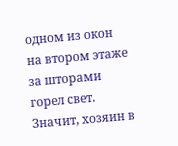одном из окон на втором этаже за шторами горел свет. Значит, хозяин в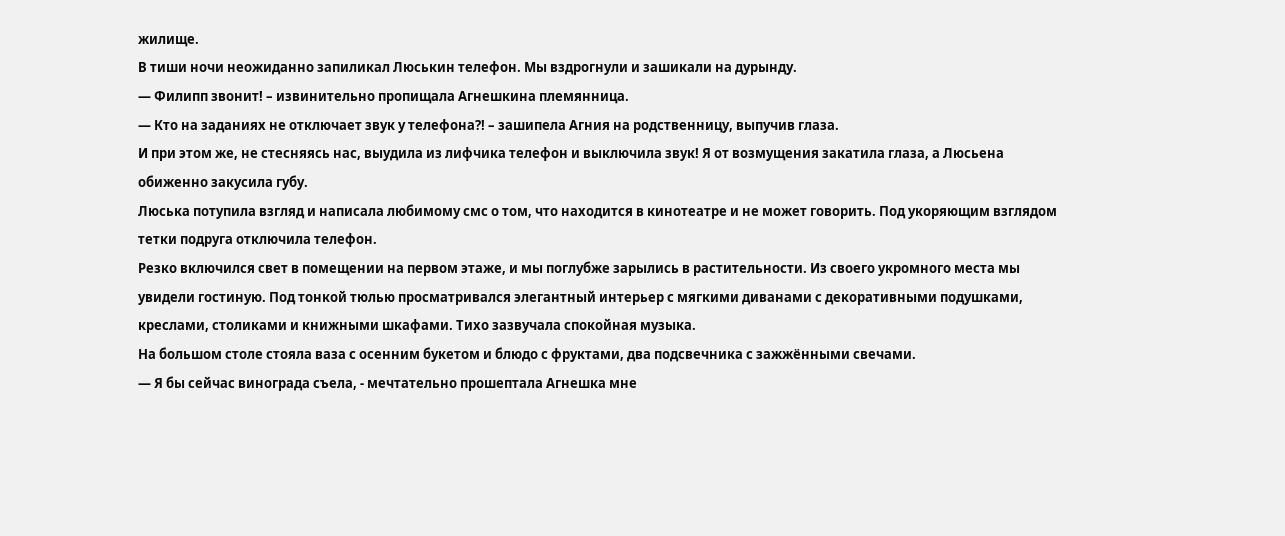жилище.
В тиши ночи неожиданно запиликал Люськин телефон. Мы вздрогнули и зашикали на дурынду.
— Филипп звонит! – извинительно пропищала Агнешкина племянница.
— Кто на заданиях не отключает звук у телефона?! – зашипела Агния на родственницу, выпучив глаза.
И при этом же, не стесняясь нас, выудила из лифчика телефон и выключила звук! Я от возмущения закатила глаза, а Люсьена обиженно закусила губу.
Люська потупила взгляд и написала любимому смс о том, что находится в кинотеатре и не может говорить. Под укоряющим взглядом тетки подруга отключила телефон.
Резко включился свет в помещении на первом этаже, и мы поглубже зарылись в растительности. Из своего укромного места мы увидели гостиную. Под тонкой тюлью просматривался элегантный интерьер с мягкими диванами с декоративными подушками, креслами, столиками и книжными шкафами. Тихо зазвучала спокойная музыка.
На большом столе стояла ваза с осенним букетом и блюдо с фруктами, два подсвечника с зажжёнными свечами.
— Я бы сейчас винограда съела, - мечтательно прошептала Агнешка мне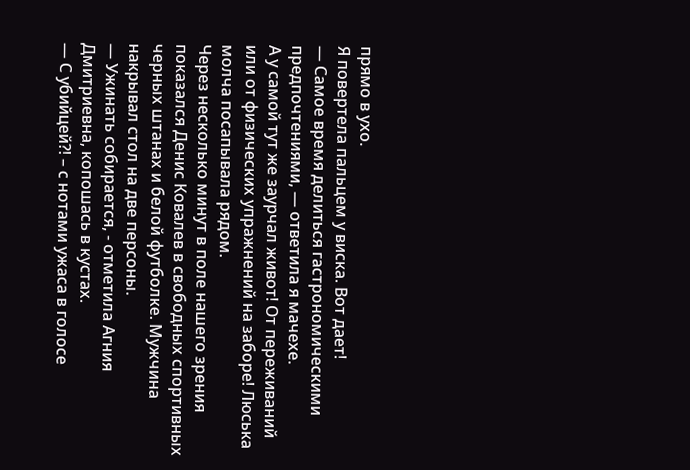прямо в ухо.
Я повертела пальцем у виска. Вот дает!
— Самое время делиться гастрономическими предпочтениями, — ответила я мачехе.
А у самой тут же заурчал живот! От переживаний или от физических упражнений на заборе! Люська молча посапывала рядом.
Через несколько минут в поле нашего зрения показался Денис Ковалев в свободных спортивных черных штанах и белой футболке. Мужчина накрывал стол на две персоны.
— Ужинать собирается, - отметила Агния Дмитриевна, копошась в кустах.
— С убийцей?! – с нотами ужаса в голосе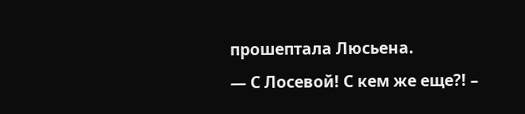прошептала Люсьена.
— С Лосевой! С кем же еще?! –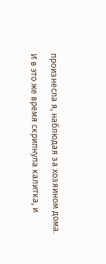произнесла я, наблюдая за хозяином дома.
И в это же время скрипнула калитка, и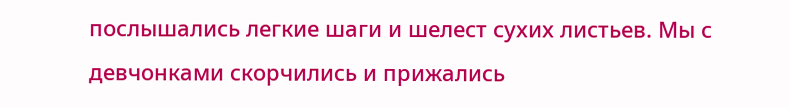послышались легкие шаги и шелест сухих листьев. Мы с девчонками скорчились и прижались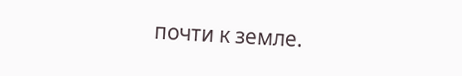почти к земле.